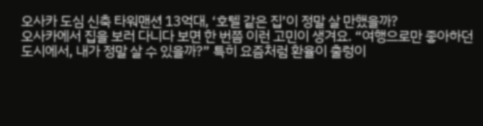오사카 도심 신축 타워맨션 13억대, ‘호텔 같은 집’이 정말 살 만했을까?
오사카에서 집을 보러 다니다 보면 한 번쯤 이런 고민이 생겨요. “여행으로만 좋아하던 도시에서, 내가 정말 살 수 있을까?” 특히 요즘처럼 환율이 출렁이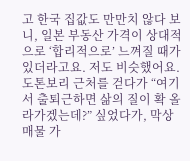고 한국 집값도 만만치 않다 보니, 일본 부동산 가격이 상대적으로 ‘합리적으로’ 느껴질 때가 있더라고요. 저도 비슷했어요. 도톤보리 근처를 걷다가 “여기서 출퇴근하면 삶의 질이 확 올라가겠는데?” 싶었다가, 막상 매물 가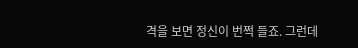격을 보면 정신이 번쩍 들죠. 그런데